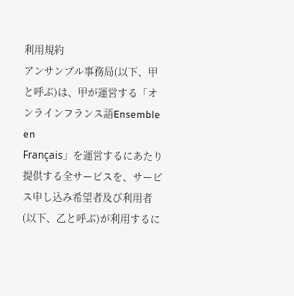利用規約
アンサンブル事務局(以下、甲と呼ぶ)は、甲が運営する「オンラインフランス語Ensemble en
Français」を運営するにあたり提供する全サービスを、サービス申し込み希望者及び利用者(以下、乙と呼ぶ)が利用するに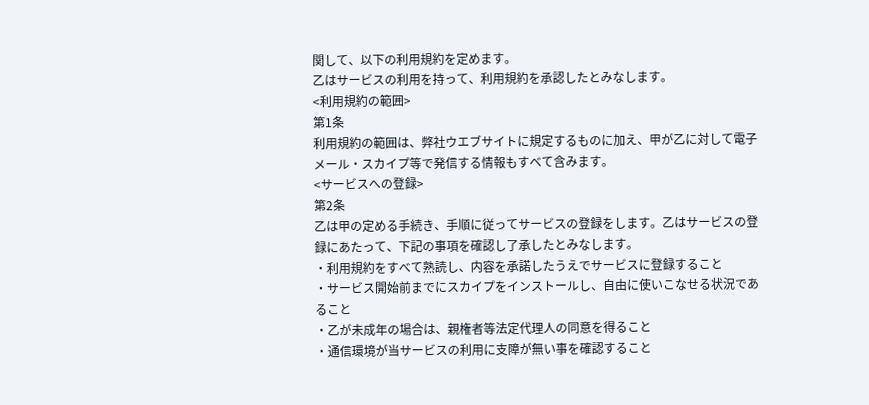関して、以下の利用規約を定めます。
乙はサービスの利用を持って、利用規約を承認したとみなします。
<利用規約の範囲>
第1条
利用規約の範囲は、弊社ウエブサイトに規定するものに加え、甲が乙に対して電子メール・スカイプ等で発信する情報もすべて含みます。
<サービスへの登録>
第2条
乙は甲の定める手続き、手順に従ってサービスの登録をします。乙はサービスの登録にあたって、下記の事項を確認し了承したとみなします。
・利用規約をすべて熟読し、内容を承諾したうえでサービスに登録すること
・サービス開始前までにスカイプをインストールし、自由に使いこなせる状況であること
・乙が未成年の場合は、親権者等法定代理人の同意を得ること
・通信環境が当サービスの利用に支障が無い事を確認すること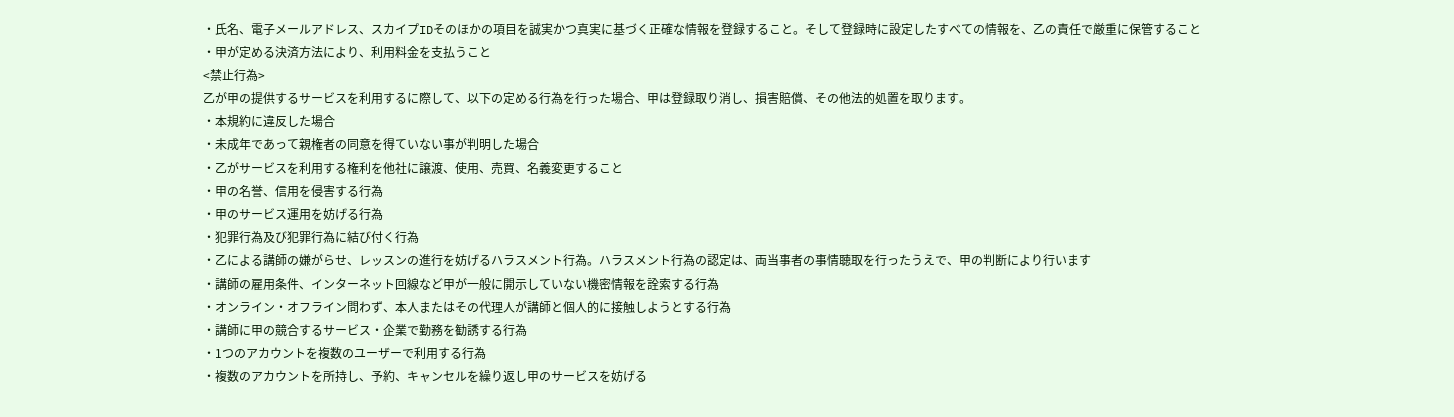・氏名、電子メールアドレス、スカイプIDそのほかの項目を誠実かつ真実に基づく正確な情報を登録すること。そして登録時に設定したすべての情報を、乙の責任で厳重に保管すること
・甲が定める決済方法により、利用料金を支払うこと
<禁止行為>
乙が甲の提供するサービスを利用するに際して、以下の定める行為を行った場合、甲は登録取り消し、損害賠償、その他法的処置を取ります。
・本規約に違反した場合
・未成年であって親権者の同意を得ていない事が判明した場合
・乙がサービスを利用する権利を他社に譲渡、使用、売買、名義変更すること
・甲の名誉、信用を侵害する行為
・甲のサービス運用を妨げる行為
・犯罪行為及び犯罪行為に結び付く行為
・乙による講師の嫌がらせ、レッスンの進行を妨げるハラスメント行為。ハラスメント行為の認定は、両当事者の事情聴取を行ったうえで、甲の判断により行います
・講師の雇用条件、インターネット回線など甲が一般に開示していない機密情報を詮索する行為
・オンライン・オフライン問わず、本人またはその代理人が講師と個人的に接触しようとする行為
・講師に甲の競合するサービス・企業で勤務を勧誘する行為
・1つのアカウントを複数のユーザーで利用する行為
・複数のアカウントを所持し、予約、キャンセルを繰り返し甲のサービスを妨げる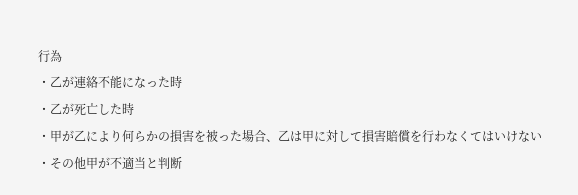行為
・乙が連絡不能になった時
・乙が死亡した時
・甲が乙により何らかの損害を被った場合、乙は甲に対して損害賠償を行わなくてはいけない
・その他甲が不適当と判断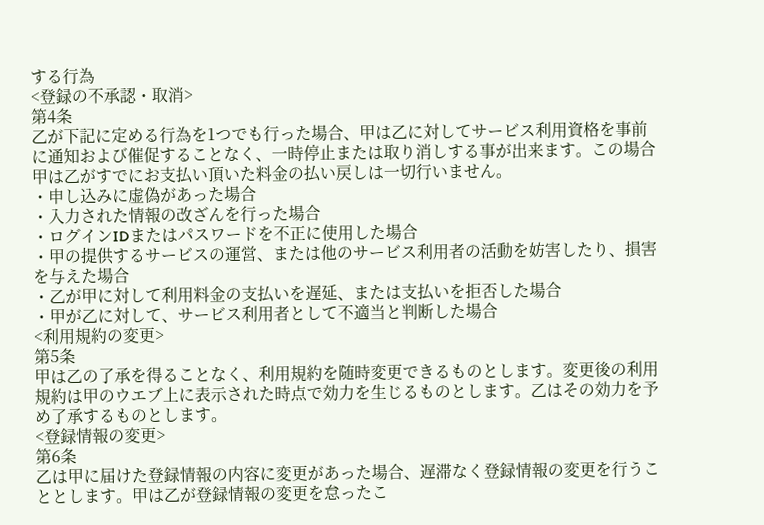する行為
<登録の不承認・取消>
第4条
乙が下記に定める行為を1つでも行った場合、甲は乙に対してサービス利用資格を事前に通知および催促することなく、一時停止または取り消しする事が出来ます。この場合甲は乙がすでにお支払い頂いた料金の払い戻しは一切行いません。
・申し込みに虚偽があった場合
・入力された情報の改ざんを行った場合
・ログインIDまたはパスワードを不正に使用した場合
・甲の提供するサービスの運営、または他のサービス利用者の活動を妨害したり、損害を与えた場合
・乙が甲に対して利用料金の支払いを遅延、または支払いを拒否した場合
・甲が乙に対して、サービス利用者として不適当と判断した場合
<利用規約の変更>
第5条
甲は乙の了承を得ることなく、利用規約を随時変更できるものとします。変更後の利用規約は甲のウエブ上に表示された時点で効力を生じるものとします。乙はその効力を予め了承するものとします。
<登録情報の変更>
第6条
乙は甲に届けた登録情報の内容に変更があった場合、遅滞なく登録情報の変更を行うこととします。甲は乙が登録情報の変更を怠ったこ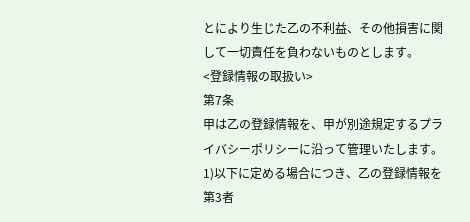とにより生じた乙の不利益、その他損害に関して一切責任を負わないものとします。
<登録情報の取扱い>
第7条
甲は乙の登録情報を、甲が別途規定するプライバシーポリシーに沿って管理いたします。
1)以下に定める場合につき、乙の登録情報を第3者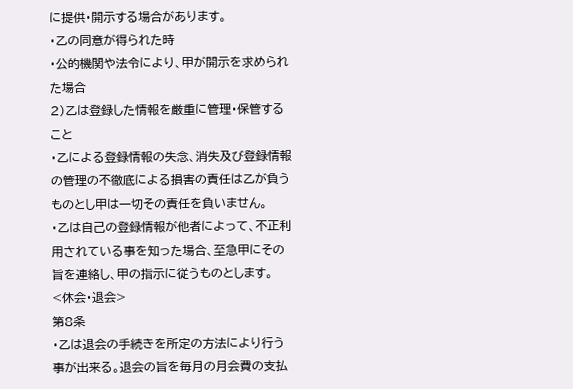に提供・開示する場合があります。
・乙の同意が得られた時
・公的機関や法令により、甲が開示を求められた場合
2)乙は登録した情報を厳重に管理・保管すること
・乙による登録情報の失念、消失及び登録情報の管理の不徹底による損害の責任は乙が負うものとし甲は一切その責任を負いません。
・乙は自己の登録情報が他者によって、不正利用されている事を知った場合、至急甲にその旨を連絡し、甲の指示に従うものとします。
<休会・退会>
第8条
・乙は退会の手続きを所定の方法により行う事が出来る。退会の旨を毎月の月会費の支払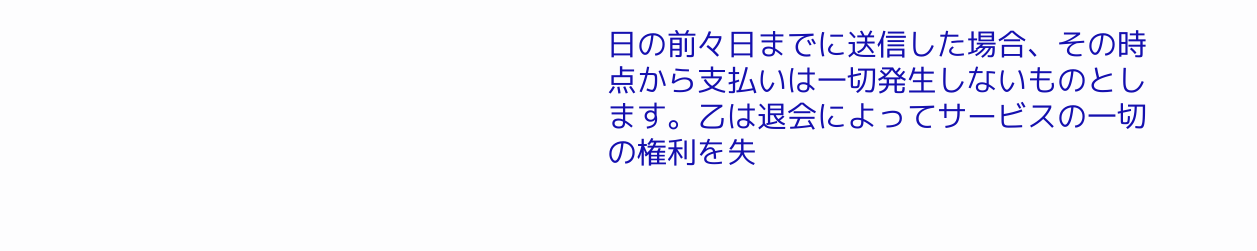日の前々日までに送信した場合、その時点から支払いは一切発生しないものとします。乙は退会によってサービスの一切の権利を失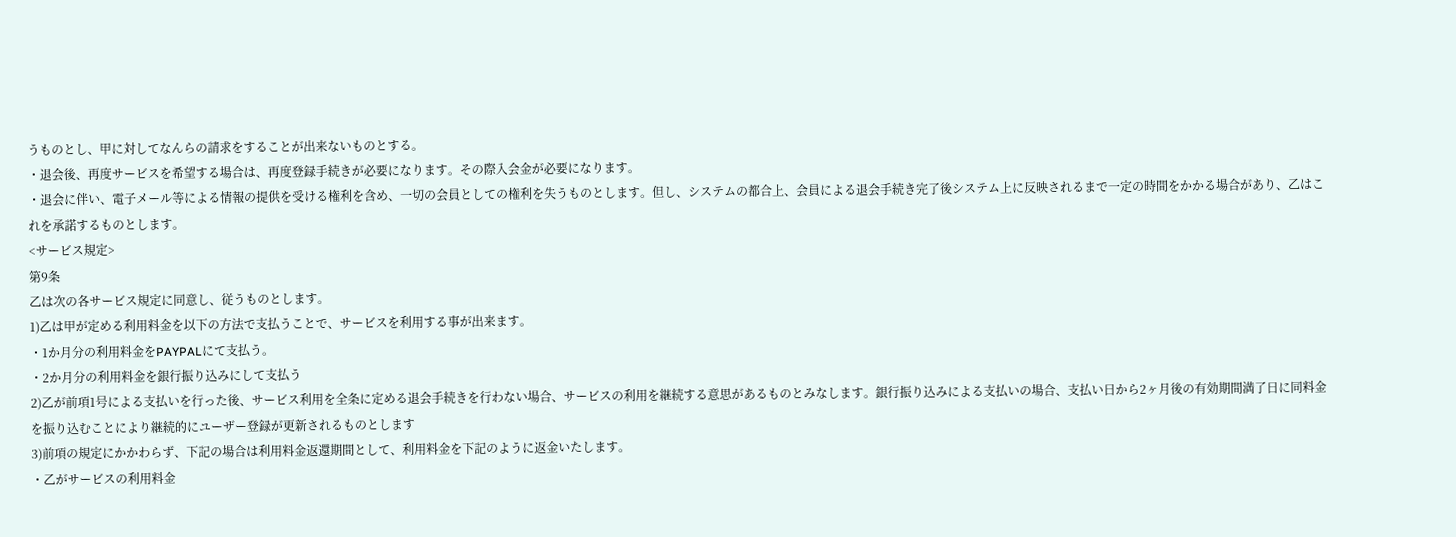うものとし、甲に対してなんらの請求をすることが出来ないものとする。
・退会後、再度サービスを希望する場合は、再度登録手続きが必要になります。その際入会金が必要になります。
・退会に伴い、電子メール等による情報の提供を受ける権利を含め、一切の会員としての権利を失うものとします。但し、システムの都合上、会員による退会手続き完了後システム上に反映されるまで一定の時間をかかる場合があり、乙はこれを承諾するものとします。
<サービス規定>
第9条
乙は次の各サービス規定に同意し、従うものとします。
1)乙は甲が定める利用料金を以下の方法で支払うことで、サービスを利用する事が出来ます。
・1か月分の利用料金をPAYPALにて支払う。
・2か月分の利用料金を銀行振り込みにして支払う
2)乙が前項1号による支払いを行った後、サービス利用を全条に定める退会手続きを行わない場合、サービスの利用を継続する意思があるものとみなします。銀行振り込みによる支払いの場合、支払い日から2ヶ月後の有効期間満了日に同料金を振り込むことにより継続的にユーザー登録が更新されるものとします
3)前項の規定にかかわらず、下記の場合は利用料金返還期間として、利用料金を下記のように返金いたします。
・乙がサービスの利用料金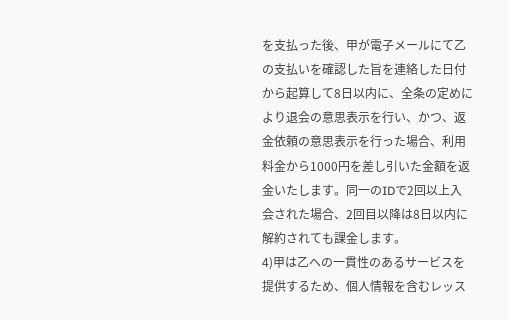を支払った後、甲が電子メールにて乙の支払いを確認した旨を連絡した日付から起算して8日以内に、全条の定めにより退会の意思表示を行い、かつ、返金依頼の意思表示を行った場合、利用料金から1000円を差し引いた金額を返金いたします。同一のIDで2回以上入会された場合、2回目以降は8日以内に解約されても課金します。
4)甲は乙への一貫性のあるサービスを提供するため、個人情報を含むレッス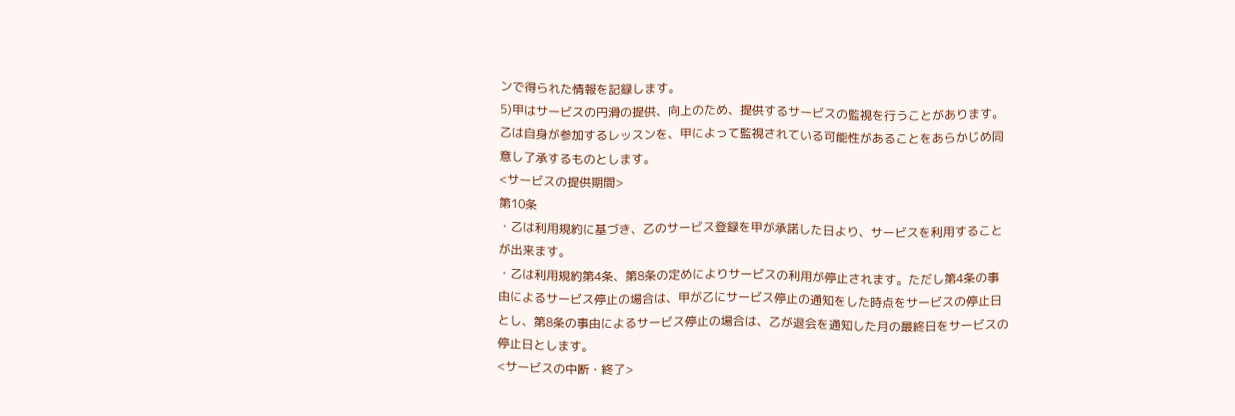ンで得られた情報を記録します。
5)甲はサービスの円滑の提供、向上のため、提供するサービスの監視を行うことがあります。乙は自身が参加するレッスンを、甲によって監視されている可能性があることをあらかじめ同意し了承するものとします。
<サービスの提供期間>
第10条
・乙は利用規約に基づき、乙のサービス登録を甲が承諾した日より、サービスを利用することが出来ます。
・乙は利用規約第4条、第8条の定めによりサービスの利用が停止されます。ただし第4条の事由によるサービス停止の場合は、甲が乙にサービス停止の通知をした時点をサービスの停止日とし、第8条の事由によるサービス停止の場合は、乙が退会を通知した月の最終日をサービスの停止日とします。
<サービスの中断・終了>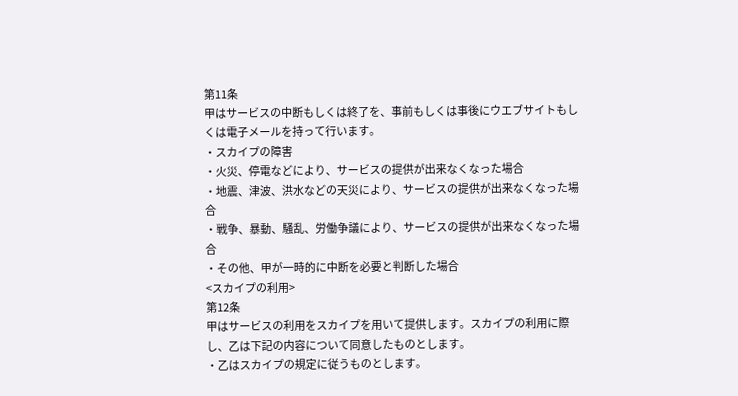第11条
甲はサービスの中断もしくは終了を、事前もしくは事後にウエブサイトもしくは電子メールを持って行います。
・スカイプの障害
・火災、停電などにより、サービスの提供が出来なくなった場合
・地震、津波、洪水などの天災により、サービスの提供が出来なくなった場合
・戦争、暴動、騒乱、労働争議により、サービスの提供が出来なくなった場合
・その他、甲が一時的に中断を必要と判断した場合
<スカイプの利用>
第12条
甲はサービスの利用をスカイプを用いて提供します。スカイプの利用に際し、乙は下記の内容について同意したものとします。
・乙はスカイプの規定に従うものとします。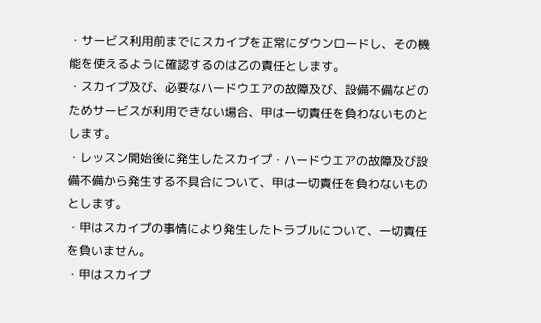・サービス利用前までにスカイプを正常にダウンロードし、その機能を使えるように確認するのは乙の責任とします。
・スカイプ及び、必要なハードウエアの故障及び、設備不備などのためサービスが利用できない場合、甲は一切責任を負わないものとします。
・レッスン開始後に発生したスカイプ・ハードウエアの故障及び設備不備から発生する不具合について、甲は一切責任を負わないものとします。
・甲はスカイプの事情により発生したトラブルについて、一切責任を負いません。
・甲はスカイプ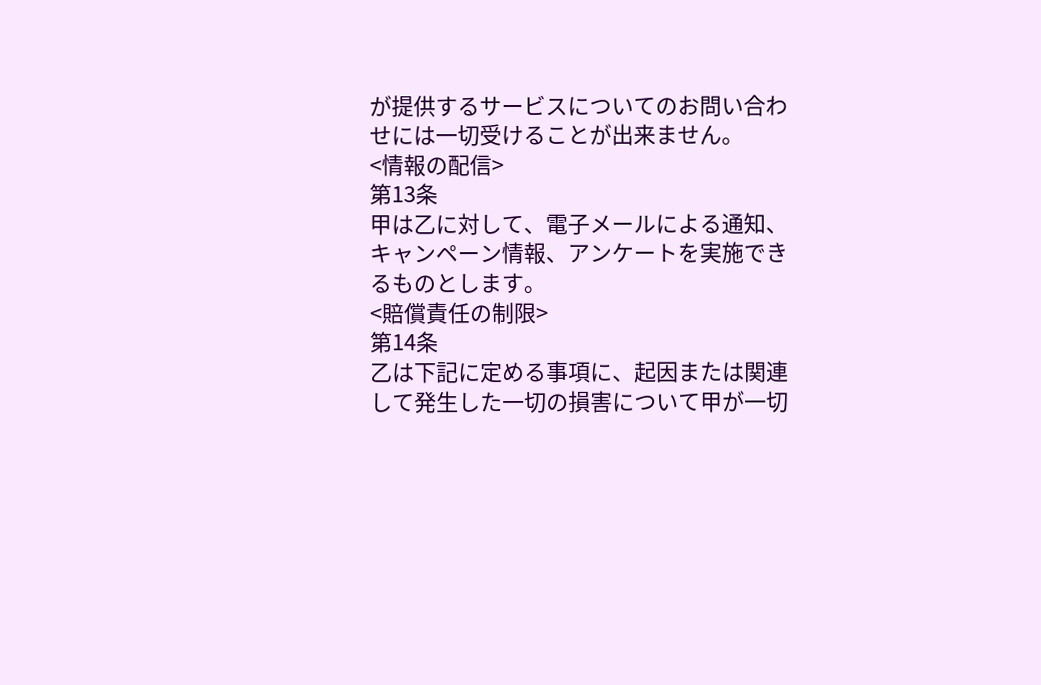が提供するサービスについてのお問い合わせには一切受けることが出来ません。
<情報の配信>
第13条
甲は乙に対して、電子メールによる通知、キャンペーン情報、アンケートを実施できるものとします。
<賠償責任の制限>
第14条
乙は下記に定める事項に、起因または関連して発生した一切の損害について甲が一切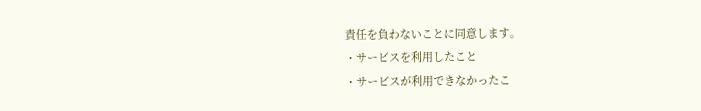責任を負わないことに同意します。
・サービスを利用したこと
・サービスが利用できなかったこ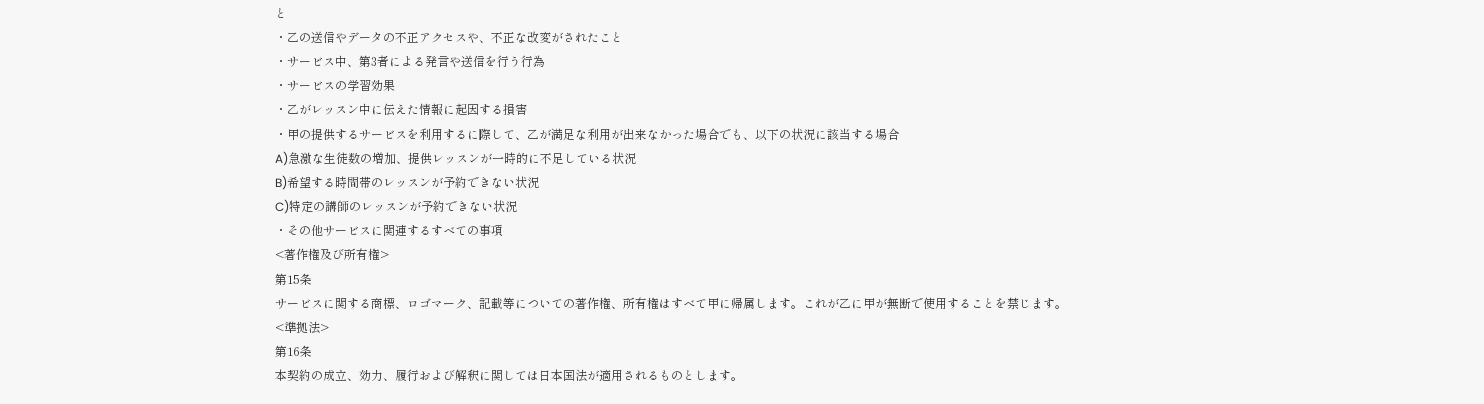と
・乙の送信やデータの不正アクセスや、不正な改変がされたこと
・サービス中、第3者による発言や送信を行う行為
・サービスの学習効果
・乙がレッスン中に伝えた情報に起因する損害
・甲の提供するサービスを利用するに際して、乙が満足な利用が出来なかった場合でも、以下の状況に該当する場合
A)急激な生徒数の増加、提供レッスンが一時的に不足している状況
B)希望する時間帯のレッスンが予約できない状況
C)特定の講師のレッスンが予約できない状況
・その他サービスに関連するすべての事項
<著作権及び所有権>
第15条
サービスに関する商標、ロゴマーク、記載等についての著作権、所有権はすべて甲に帰属します。これが乙に甲が無断で使用することを禁じます。
<準拠法>
第16条
本契約の成立、効力、履行および解釈に関しては日本国法が適用されるものとします。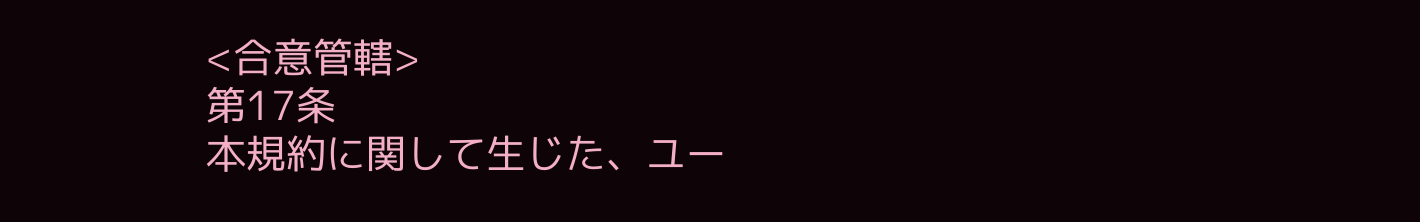<合意管轄>
第17条
本規約に関して生じた、ユー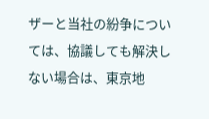ザーと当社の紛争については、協議しても解決しない場合は、東京地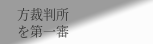方裁判所を第一審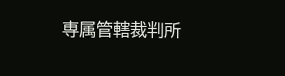専属管轄裁判所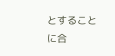とすることに合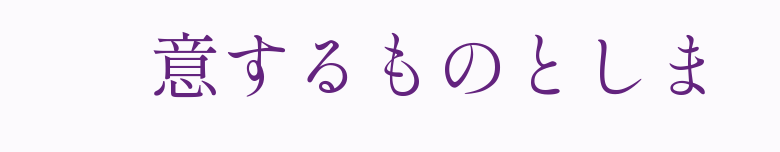意するものとしま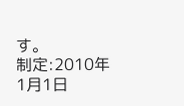す。
制定:2010年1月1日